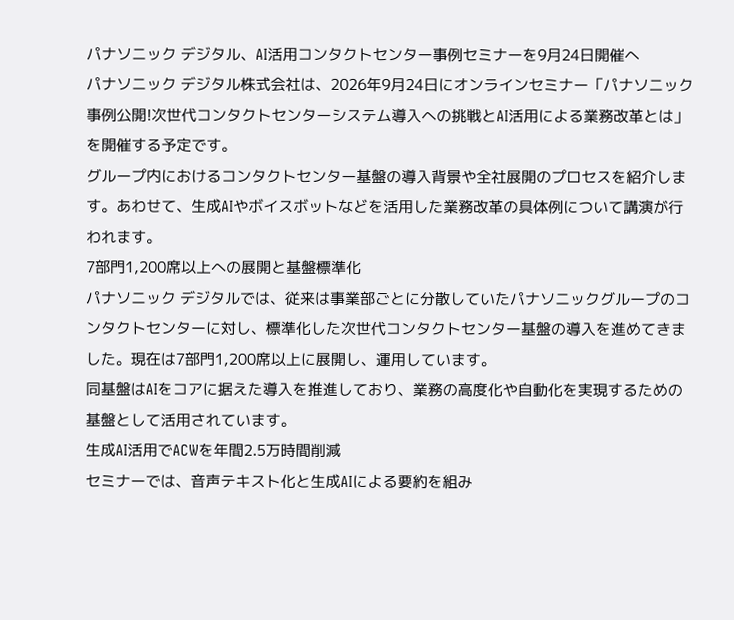パナソニック デジタル、AI活用コンタクトセンター事例セミナーを9月24日開催へ
パナソニック デジタル株式会社は、2026年9月24日にオンラインセミナー「パナソニック事例公開!次世代コンタクトセンターシステム導入への挑戦とAI活用による業務改革とは」を開催する予定です。
グループ内におけるコンタクトセンター基盤の導入背景や全社展開のプロセスを紹介します。あわせて、生成AIやボイスボットなどを活用した業務改革の具体例について講演が行われます。
7部門1,200席以上への展開と基盤標準化
パナソニック デジタルでは、従来は事業部ごとに分散していたパナソニックグループのコンタクトセンターに対し、標準化した次世代コンタクトセンター基盤の導入を進めてきました。現在は7部門1,200席以上に展開し、運用しています。
同基盤はAIをコアに据えた導入を推進しており、業務の高度化や自動化を実現するための基盤として活用されています。
生成AI活用でACWを年間2.5万時間削減
セミナーでは、音声テキスト化と生成AIによる要約を組み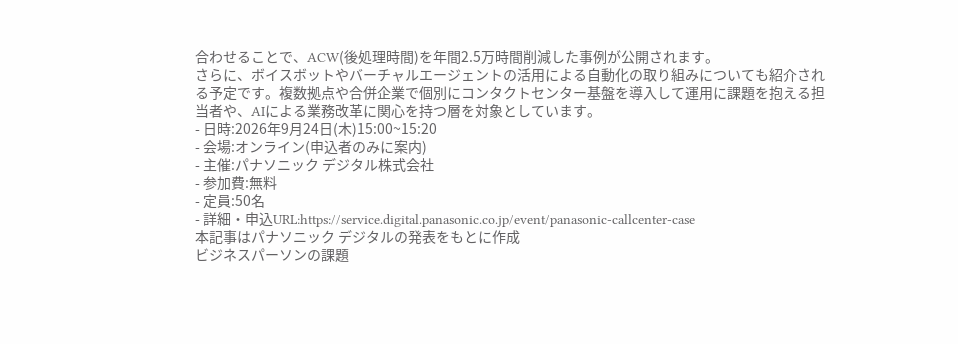合わせることで、ACW(後処理時間)を年間2.5万時間削減した事例が公開されます。
さらに、ボイスボットやバーチャルエージェントの活用による自動化の取り組みについても紹介される予定です。複数拠点や合併企業で個別にコンタクトセンター基盤を導入して運用に課題を抱える担当者や、AIによる業務改革に関心を持つ層を対象としています。
- 日時:2026年9月24日(木)15:00~15:20
- 会場:オンライン(申込者のみに案内)
- 主催:パナソニック デジタル株式会社
- 参加費:無料
- 定員:50名
- 詳細・申込URL:https://service.digital.panasonic.co.jp/event/panasonic-callcenter-case
本記事はパナソニック デジタルの発表をもとに作成
ビジネスパーソンの課題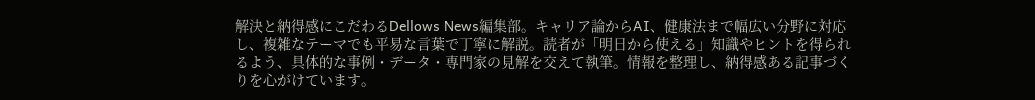解決と納得感にこだわるDellows News編集部。キャリア論からAI、健康法まで幅広い分野に対応し、複雑なテーマでも平易な言葉で丁寧に解説。読者が「明日から使える」知識やヒントを得られるよう、具体的な事例・データ・専門家の見解を交えて執筆。情報を整理し、納得感ある記事づくりを心がけています。